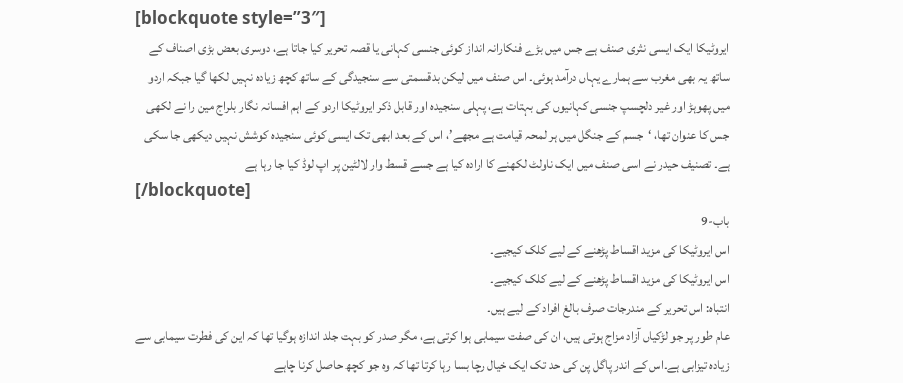[blockquote style=”3″]
ایروٹیکا ایک ایسی نثری صنف ہے جس میں بڑے فنکارانہ انداز کوئی جنسی کہانی یا قصہ تحریر کیا جاتا ہے، دوسری بعض بڑی اصناف کے ساتھ یہ بھی مغرب سے ہمارے یہاں درآمد ہوئی۔ اس صنف میں لیکن بدقسمتی سے سنجیدگی کے ساتھ کچھ زیاده نہیں لکھا گیا جبکہ اردو میں پھوہڑ اور غیر دلچسپ جنسی کہانیوں کی بہتات ہے، پہلی سنجیده اور قابل ذکر ایروٹیکا اردو کے اہم افسانہ نگار بلراج مین را نے لکھی جس کا عنوان تھا، ‘جسم کے جنگل میں ہر لمحہ قیامت ہے مجھے’، اس کے بعد ابھی تک ایسی کوئی سنجیده کوشش نہیں دیکھی جا سکی ہے۔ تصنیف حیدر نے اسی صنف میں ایک ناولٹ لکھنے کا اراده کیا ہے جسے قسط وار لالٹین پر اپ لوڈ کیا جا رہا ہے
[/blockquote]
باب-9
اس ایروٹیکا کی مزید اقساط پڑھنے کے لیے کلک کیجیے۔
اس ایروٹیکا کی مزید اقساط پڑھنے کے لیے کلک کیجیے۔
انتباہ: اس تحریر کے مندرجات صرف بالغ افراد کے لیے ہیں۔
عام طور پر جو لڑکیاں آزاد مزاج ہوتی ہیں، ان کی صفت سیمابی ہوا کرتی ہے، مگر صدر کو بہت جلد اندازہ ہوگیا تھا کہ این کی فطرت سیمابی سے زیادہ تیزابی ہے۔اس کے اندر پاگل پن کی حد تک ایک خیال رچا بسا رہا کرتا تھا کہ وہ جو کچھ حاصل کرنا چاہے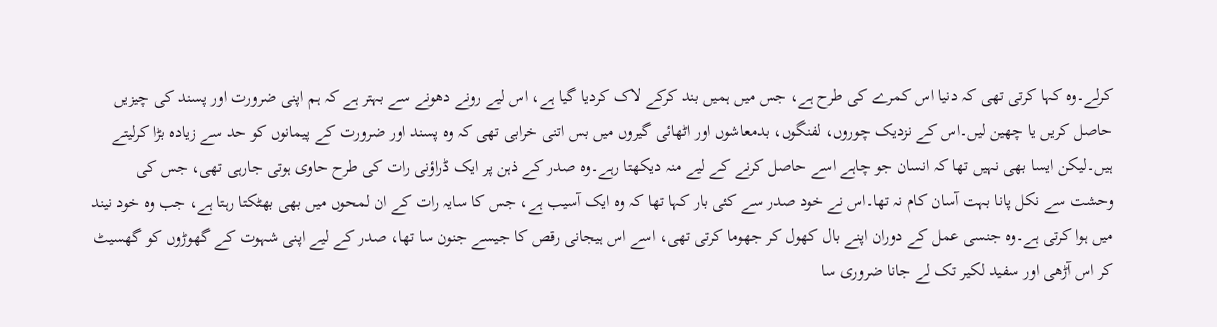کرلے۔وہ کہا کرتی تھی کہ دنیا اس کمرے کی طرح ہے، جس میں ہمیں بند کرکے لاک کردیا گیا ہے، اس لیے رونے دھونے سے بہتر ہے کہ ہم اپنی ضرورت اور پسند کی چیزیں حاصل کریں یا چھین لیں۔اس کے نزدیک چوروں، لفنگوں، بدمعاشوں اور اٹھائی گیروں میں بس اتنی خرابی تھی کہ وہ پسند اور ضرورت کے پیمانوں کو حد سے زیادہ بڑا کرلیتے ہیں۔لیکن ایسا بھی نہیں تھا کہ انسان جو چاہے اسے حاصل کرنے کے لیے منہ دیکھتا رہے۔وہ صدر کے ذہن پر ایک ڈراؤنی رات کی طرح حاوی ہوتی جارہی تھی، جس کی وحشت سے نکل پانا بہت آسان کام نہ تھا۔اس نے خود صدر سے کئی بار کہا تھا کہ وہ ایک آسیب ہے، جس کا سایہ رات کے ان لمحوں میں بھی بھٹکتا رہتا ہے، جب وہ خود نیند میں ہوا کرتی ہے۔وہ جنسی عمل کے دوران اپنے بال کھول کر جھوما کرتی تھی، اسے اس ہیجانی رقص کا جیسے جنون سا تھا، صدر کے لیے اپنی شہوت کے گھوڑوں کو گھسیٹ کر اس آڑھی اور سفید لکیر تک لے جانا ضروری سا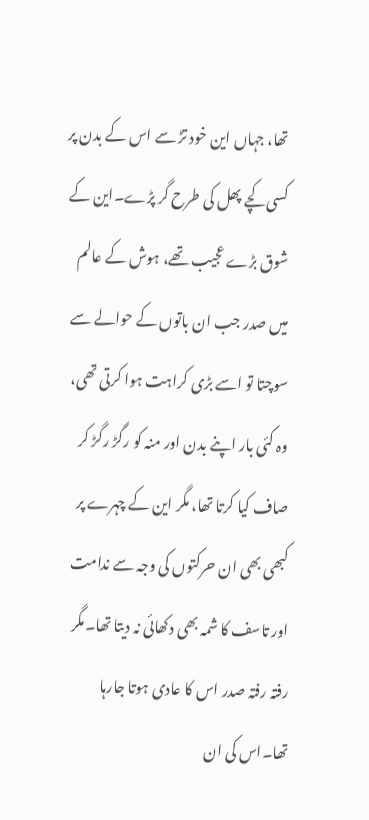تھا، جہاں این خود تڑ سے اس کے بدن پر کسی کچے پھل کی طرح گر پڑے۔این کے شوق بڑے عجیب تھے، ہوش کے عالم میں صدر جب ان باتوں کے حوالے سے سوچتا تو اسے بڑی کراہت ہوا کرتی تھی، وہ کئی بار اپنے بدن اور منہ کو رگڑ رگڑ کر صاف کیا کرتا تھا، مگر این کے چہرے پر کبھی بھی ان حرکتوں کی وجہ سے ندامت اور تاسف کا شمہ بھی دکھائی نہ دیتا تھا۔مگر رفتہ رفتہ صدر اس کا عادی ہوتا جارہا تھا۔اس کی ان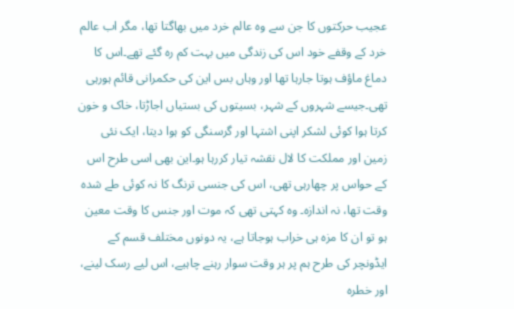عجیب حرکتوں کا جن سے وہ عالم خرد میں بھاگتا تھا، مگر اب عالم خرد کے وقفے خود اس کی زندگی میں بہت کم رہ گئے تھے۔اس کا دماغ ماؤف ہوتا جارہا تھا اور وہاں بس این کی حکمرانی قائم ہورہی تھی۔جیسے شہروں کے شہر، بسیتوں کی بستیاں اجاڑتا، خاک و خون کرتا ہوا کوئی لشکر اپنی اشتہا اور گرسنگی کو ہوا دیتا، ایک نئی زمین اور مملکت کا لال نقشہ تیار کررہا ہو۔این بھی اسی طرح اس کے حواس پر چھارہی تھی، اس کی جنسی ترنگ کا نہ کوئی طے شدہ وقت تھا، نہ اندازہ۔ وہ کہتی تھی کہ موت اور جنس کا وقت معین ہو تو ان کا مزہ ہی خراب ہوجاتا ہے، یہ دونوں مختلف قسم کے ایڈونچر کی طرح ہم پر ہر وقت سوار رہنے چاہیے، اس لیے رسک لینے، اور خطرہ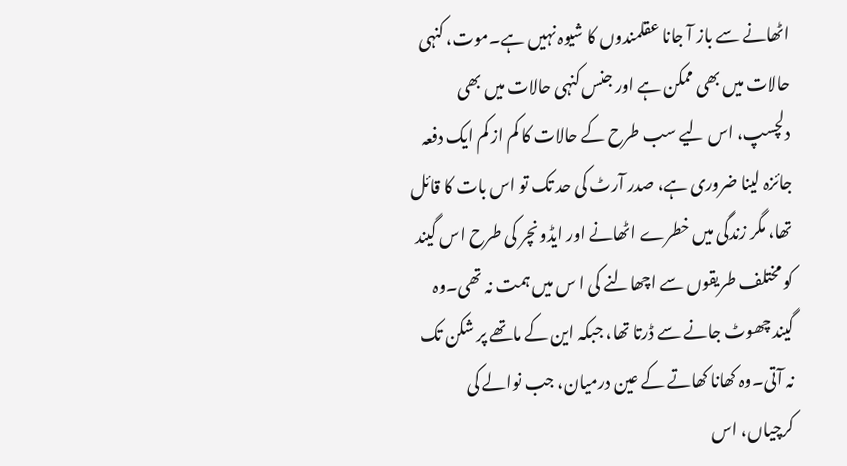اٹھانے سے باز آ جانا عقلمندوں کا شیوہ نہیں ہے۔موت، کنہی حالات میں بھی ممکن ہے اور جنس کنہی حالات میں بھی دلچسپ، اس لیے سب طرح کے حالات کا کم از کم ایک دفعہ جائزہ لینا ضروری ہے، صدر آرٹ کی حد تک تو اس بات کا قائل تھا، مگر زندگی میں خطرے اٹھانے اور ایڈونچر کی طرح اس گیند کو مختلف طریقوں سے اچھالنے کی ا س میں ہمت نہ تھی۔وہ گیند چھوٹ جانے سے ڈرتا تھا، جبکہ این کے ماتھے پر شکن تک نہ آتی۔وہ کھانا کھاتے کے عین درمیان، جب نوالے کی کرچیاں، اس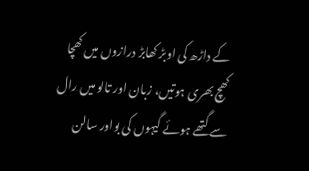کے داڑھ کی اوبڑ کھابڑ درازوں میں کھچا کھچ بھری ہوتیں، زبان اور تالو میں رال سے گتھے ہوئے گیہوں کی بواور سالن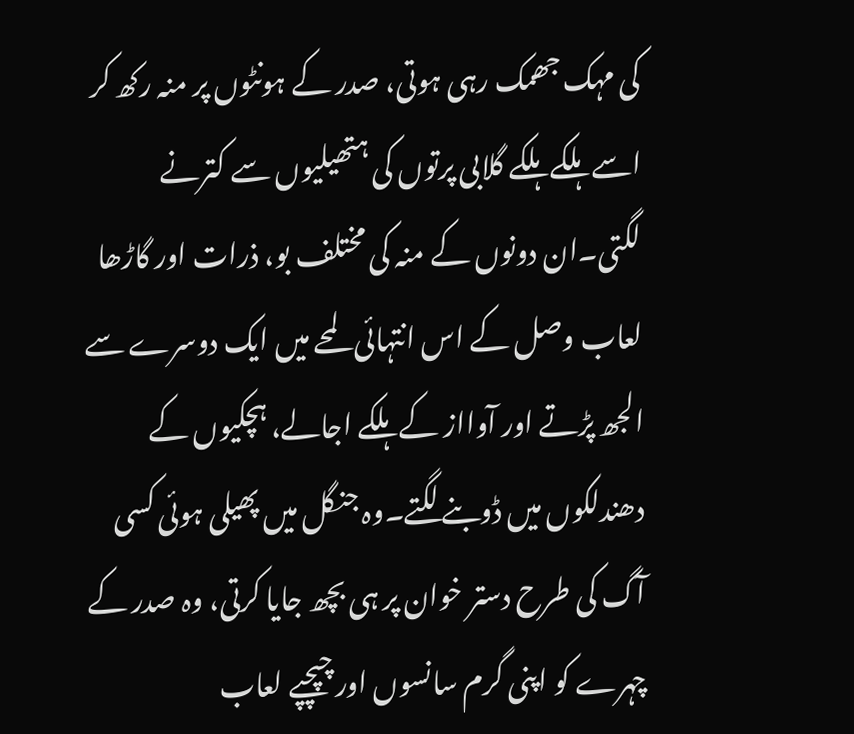کی مہک جھمک رہی ہوتی، صدر کے ہونٹوں پر منہ رکھ کر اسے ہلکے ہلکے گلابی پرتوں کی ہتھیلیوں سے کترنے لگتی۔ان دونوں کے منہ کی مختلف بو، ذرات اور گاڑھا لعاب وصل کے اس انتہائی لمحے میں ایک دوسرے سے الجھ پڑتے اور آوااز کے ہلکے اجالے، ہچکیوں کے دھندلکوں میں ڈوبنے لگتے۔وہ جنگل میں پھیلی ہوئی کسی آگ کی طرح دستر خوان پر ہی بچھ جایا کرتی، وہ صدر کے چہرے کو اپنی گرم سانسوں اور چپچپے لعاب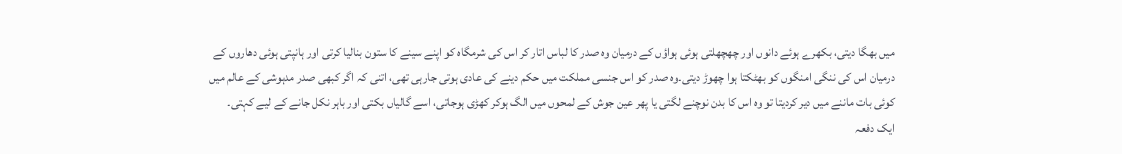میں بھگا دیتی، بکھرے ہوئے دانوں اور چھچھلتی ہوئی ہواؤں کے درمیان وہ صدر کا لباس اتار کر اس کی شرمگاہ کو اپنے سینے کا ستون بنالیا کرتی اور ہانپتی ہوئی دھاروں کے درمیان اس کی ننگی امنگوں کو بھٹکتا ہوا چھوڑ دیتی۔وہ صدر کو اس جنسی مملکت میں حکم دینے کی عادی ہوتی جارہی تھی، اتنی کہ اگر کبھی صدر مدہوشی کے عالم میں کوئی بات ماننے میں دیر کردیتا تو وہ اس کا بدن نوچنے لگتی یا پھر عین جوش کے لمحوں میں الگ ہوکر کھڑی ہوجاتی، اسے گالیاں بکتی اور باہر نکل جانے کے لیے کہتی۔ ایک دفعہ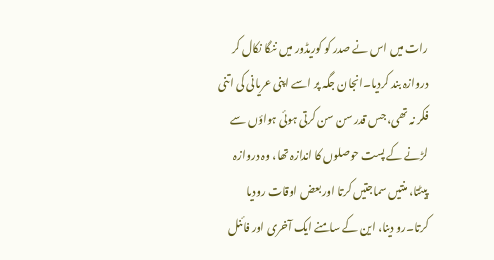رات میں اس نے صدر کو کوریڈور میں ننگا نکال کر دروازہ بند کردیا۔انجان جگہ پر اسے اپنی عریانی کی اتنی فکر نہ تھی، جس قدر سن سن کرتی ہوئی ہواؤں سے لڑنے کے پست حوصلوں کا اندازہ تھا، وہ دروازہ پیٹتا، منتیں سماجتیں کرتا اور بعض اوقات رودیا کرتا۔رو دینا، این کے سامنے ایک آخری اور فائنل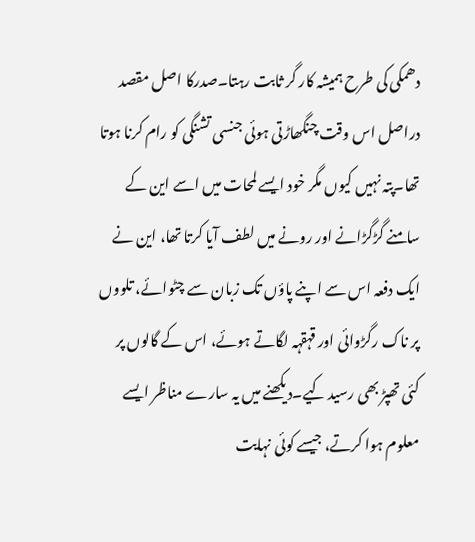دھمکی کی طرح ہمیشہ کار گر ثابت رہتا۔صدرکا اصل مقصد دراصل اس وقت چنگھاڑتی ہوئی جنسی تشنگی کو رام کرنا ہوتا تھا۔پتہ نہیں کیوں مگر خود ایسے لمحات میں اسے این کے سامنے گڑگڑانے اور رونے میں لطف آیا کرتا تھا، این نے ایک دفعہ اس سے اپنے پاؤں تک زبان سے چٹوائے، تلووں پر ناک رگڑوائی اور قہقہہ لگاتے ہوئے، اس کے گالوں پر کئی تھپڑ بھی رسید کیے۔دیکھنے میں یہ سارے مناظر ایسے معلوم ہوا کرتے، جیسے کوئی نہایت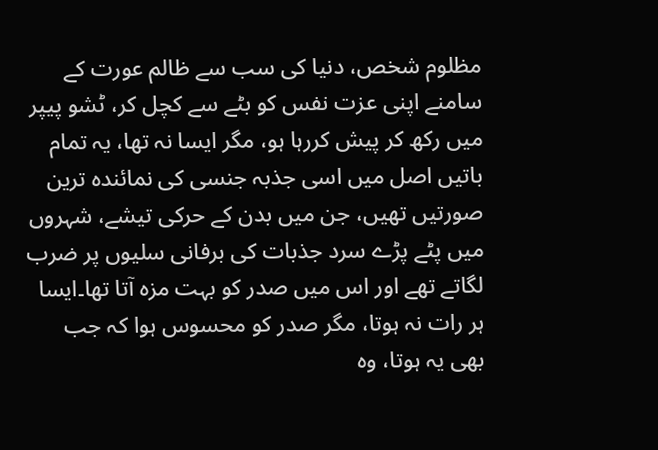مظلوم شخص، دنیا کی سب سے ظالم عورت کے سامنے اپنی عزت نفس کو بٹے سے کچل کر، ٹشو پیپر میں رکھ کر پیش کررہا ہو، مگر ایسا نہ تھا، یہ تمام باتیں اصل میں اسی جذبہ جنسی کی نمائندہ ترین صورتیں تھیں، جن میں بدن کے حرکی تیشے، شہروں میں پٹے پڑے سرد جذبات کی برفانی سلیوں پر ضرب لگاتے تھے اور اس میں صدر کو بہت مزہ آتا تھا۔ایسا ہر رات نہ ہوتا، مگر صدر کو محسوس ہوا کہ جب بھی یہ ہوتا، وہ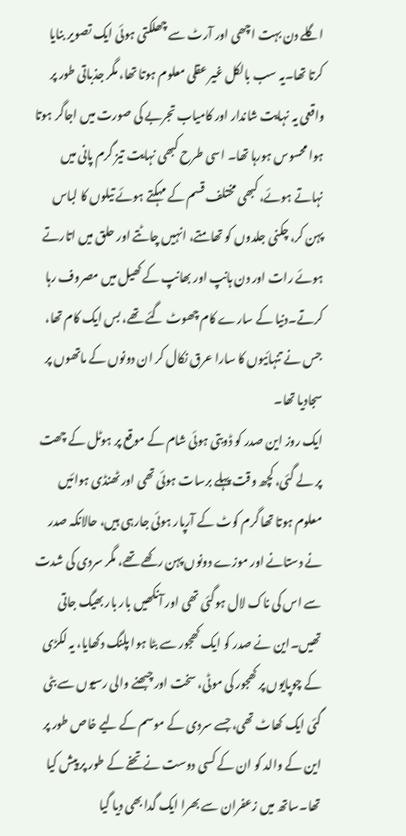اگلے دن بہت اچھی اور آرٹ سے چھلکتی ہوئی ایک تصویر بنایا کرتا تھا۔یہ سب بالکل غیر عقلی معلوم ہوتا تھا، مگر جذباتی طور پر واقعی یہ نہایت شاندار اور کامیاب تجربے کی صورت میں اجاگر ہوتا ہوا محسوس ہورہا تھا۔ اسی طرح کبھی نہایت تیز گرم پانی میں نہاتے ہوئے، کبھی مختلف قسم کے مہکتے ہوئے تیلوں کا لباس پہن کر، چکنی جلدوں کو تھامتے، انہیں چاٹتے اور حلق میں اتارتے ہوئے رات اور دن ہانپ اور بھانپ کے کھیل میں مصروف رہا کرتے۔دنیا کے سارے کام چھوٹ گئے تھے، بس ایک کام تھا، جس نے تنہائیوں کا سارا عرق نکال کر ان دونوں کے ماتھوں پر سجادیا تھا۔
ایک روز این صدر کو ڈوبتی ہوئی شام کے موقع پر ہوٹل کے چھت پر لے گئی، کچھ وقت پہلے برسات ہوئی تھی اور ٹھنڈی ہوائیں معلوم ہوتا تھا گرم کوٹ کے آرپار ہوئی جارہی ہیں، حالانکہ صدر نے دستانے اور موزے دونوں پہن رکھے تھے، مگر سردی کی شدت سے اس کی ناک لال ہوگئی تھی اور آنکھیں بار بار بھیگ جاتی تھیں۔این نے صدر کو ایک کھجور سے بٹا ہوا پلنگ دکھایا، یہ لکڑی کے چوپایوں پر کھجور کی موٹی، سخت اور چبھنے والی رسیوں سے بٹی گئی ایک کھاٹ تھی، جسے سردی کے موسم کے لیے خاص طور پر این کے والد کو ان کے کسی دوست نے تحفے کے طور پر پیش کیا تھا۔ساتھ میں زعفران سے بھرا ایک گدا بھی دیا گیا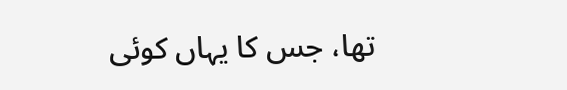تھا، جس کا یہاں کوئی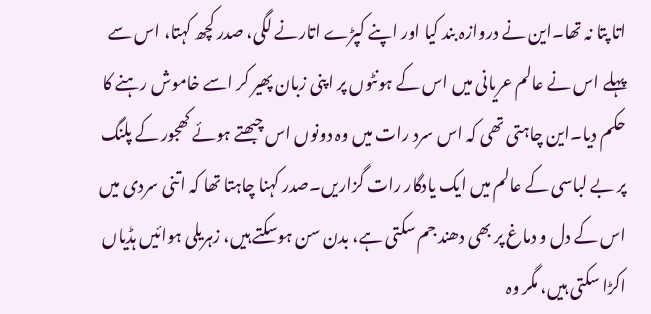اتا پتا نہ تھا۔این نے دروازہ بند کیا اور اپنے کپڑے اتارنے لگی، صدر کچھ کہتا، اس سے پہلے اس نے عالم عریانی میں اس کے ہونٹوں پر اپنی زبان پھیر کر اسے خاموش رہنے کا حکم دیا۔این چاہتی تھی کہ اس سرد رات میں وہ دونوں اس چبھتے ہوئے کھجور کے پلنگ پر بے لباسی کے عالم میں ایک یادگار رات گزاریں۔صدر کہنا چاہتا تھا کہ اتنی سردی میں اس کے دل و دماغ پر بھی دھند جم سکتی ہے، بدن سن ہوسکتے ہیں، زہریلی ہوائیں ہڈیاں اکڑا سکتی ہیں، مگر وہ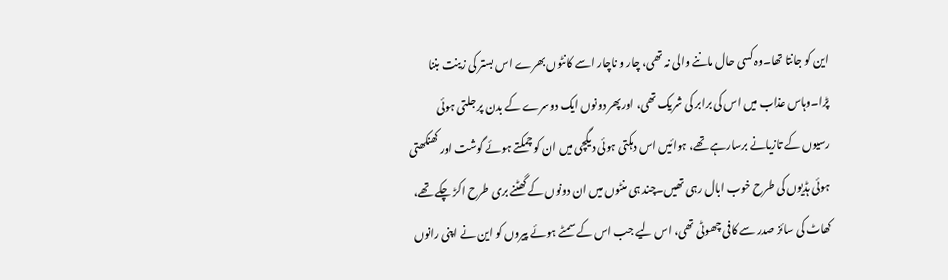این کو جانتا تھا۔وہ کسی حال ماننے والی نہ تھی، چار و ناچار اسے کانٹوں بھرے اس بستر کی زینت بننا پڑا۔وہاس عذاب میں اس کی برابر کی شریک تھی، اورپھر دونوں ایک دوسرے کے بدن پر جلتی ہوئی رسیوں کے تازیانے برسارہے تھے، ہوائیں اس دہکتی ہوئی دیگچی میں ان کو چمکتے ہوئے گوشت اور کھنکھتی ہوئی ہڈیوں کی طرح خوب ابال رہی تھیں۔چند ہی منٹوں میں ان دونوں کے گھٹنے بری طرح اکڑ چکے تھے، کھاٹ کی سائز صدر سے کافی چھوٹی تھی، اس لیے جب اس کے سمٹے ہوئے پیروں کو این نے اپنی رانوں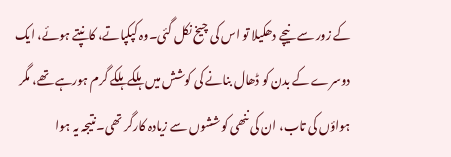کے زور سے نیچے دھکیلا تو اس کی چیخ نکل گئی۔وہ کپکپاتے، کانپتے ہوئے، ایک دوسرے کے بدن کو ڈھال بنانے کی کوشش میں ہلکے ہلکے گرم ہورہے تھے، مگر ہواؤں کی تاب، ان کی ننھی کوششوں سے زیادہ کارگر تھی۔نتیجہ یہ ہوا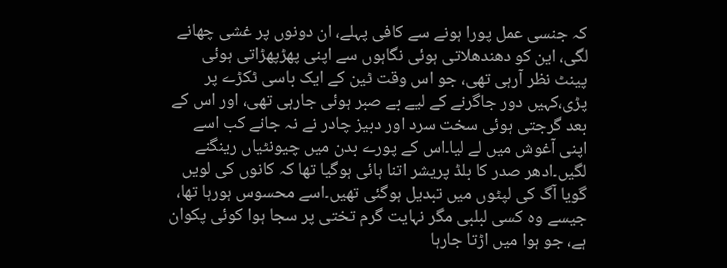کہ جنسی عمل پورا ہونے سے کافی پہلے، ان دونوں پر غشی چھانے لگی، این کو دھندھلاتی ہوئی نگاہوں سے اپنی پھڑپھڑاتی ہوئی پینٹ نظر آرہی تھی، جو اس وقت ٹین کے ایک باسی ٹکڑے پر پڑی،کہیں دور جاگرنے کے لیے بے صبر ہوئی جارہی تھی، اور اس کے بعد گرجتی ہوئی سخت سرد اور دبیز چادر نے نہ جانے کب اسے اپنی آغوش میں لے لیا۔اس کے پورے بدن میں چیونٹیاں رینگنے لگیں۔ادھر صدر کا بلڈ پریشر اتنا ہائی ہوگیا تھا کہ کانوں کی لویں گویا آگ کی لپٹوں میں تبدیل ہوگئی تھیں۔اسے محسوس ہورہا تھا، جیسے وہ کسی لبلبی مگر نہایت گرم تختی پر سجا ہوا کوئی پکوان ہے، جو ہوا میں اڑتا جارہا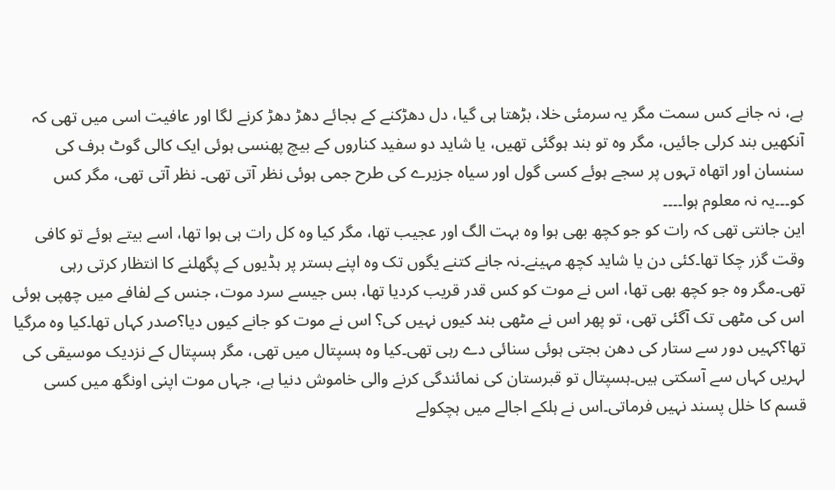ہے، نہ جانے کس سمت مگر یہ سرمئی خلا، بڑھتا ہی گیا، دل دھڑکنے کے بجائے دھڑ دھڑ کرنے لگا اور عافیت اسی میں تھی کہ آنکھیں بند کرلی جائیں، مگر وہ تو بند ہوگئی تھیں، یا شاید دو سفید کناروں کے بیچ پھنسی ہوئی ایک کالی گوٹ برف کی سنسان اور اتھاہ تہوں پر سجے ہوئے کسی گول اور سیاہ جزیرے کی طرح جمی ہوئی نظر آتی تھی۔ نظر آتی تھی، مگر کس کو۔۔۔یہ نہ معلوم ہوا۔۔۔۔
این جانتی تھی کہ رات کو جو کچھ بھی ہوا وہ بہت الگ اور عجیب تھا، مگر کیا وہ کل رات ہی ہوا تھا، اسے بیتے ہوئے تو کافی وقت گزر چکا تھا۔کئی دن یا شاید کچھ مہینے۔نہ جانے کتنے یگوں تک وہ اپنے بستر پر ہڈیوں کے پگھلنے کا انتظار کرتی رہی تھی۔مگر وہ جو کچھ بھی تھا، اس نے موت کو کس قدر قریب کردیا تھا، بس جیسے سرد موت، جنس کے لفافے میں چھپی ہوئی اس کی مٹھی تک آگئی تھی، تو پھر اس نے مٹھی بند کیوں نہیں کی؟ اس نے موت کو جانے کیوں دیا؟صدر کہاں تھا۔کیا وہ مرگیا تھا؟کہیں دور سے ستار کی دھن بجتی ہوئی سنائی دے رہی تھی۔کیا وہ ہسپتال میں تھی، مگر ہسپتال کے نزدیک موسیقی کی لہریں کہاں سے آسکتی ہیں۔ہسپتال تو قبرستان کی نمائندگی کرنے والی خاموش دنیا ہے، جہاں موت اپنی اونگھ میں کسی قسم کا خلل پسند نہیں فرماتی۔اس نے ہلکے اجالے میں ہچکولے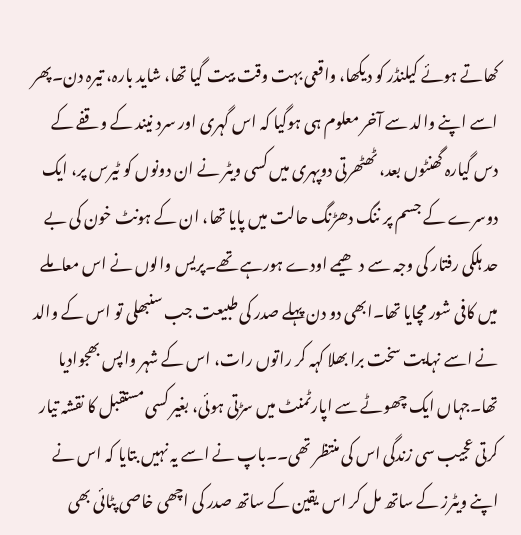کھاتے ہوئے کیلنڈر کو دیکھا، واقعی بہت وقت بیت گیا تھا، شاید بارہ، تیرہ دن۔پھر اسے اپنے والد سے آخر معلوم ہی ہوگیا کہ اس گہری اور سرد نیند کے وقفے کے دس گیارہ گھنٹوں بعد، ٹھٹھرتی دوپہری میں کسی ویٹر نے ان دونوں کو ٹیرس پر، ایک دوسرے کے جسم پر ننگ دھڑنگ حالت میں پایا تھا، ان کے ہونٹ خون کی بے حد ہلکی رفتار کی وجہ سے دھیمے اودے ہورہے تھے۔پریس والوں نے اس معاملے میں کافی شور مچایا تھا۔ابھی دو دن پہلے صدر کی طبیعت جب سنبھلی تو اس کے والد نے اسے نہایت سخت برا بھلا کہہ کر راتوں رات، اس کے شہر واپس بھجوادیا تھا۔جہاں ایک چھوٹے سے اپارٹمنٹ میں سڑتی ہوئی، بغیر کسی مستقبل کا نقشہ تیار کرتی عجیب سی زندگی اس کی منتظر تھی۔۔باپ نے اسے یہ نہیں بتایا کہ اس نے اپنے ویٹرز کے ساتھ مل کر اس یقین کے ساتھ صدر کی اچھی خاصی پٹائی بھی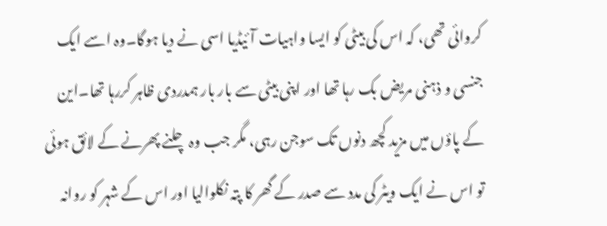کروائی تھی، کہ اس کی بیٹی کو ایسا واہیات آئیڈیا اسی نے دیا ہوگا۔وہ اسے ایک جنسی و ذہنی مریض بک رہا تھا اور اپنی بیٹی سے بار بار ہمدردی ظاہر کررہا تھا۔این کے پاؤں میں مزید کچھ دنوں تک سوجن رہی، مگر جب وہ چلنے پھرنے کے لائق ہوئی تو اس نے ایک ویٹر کی مدد سے صدر کے گھر کا پتہ نکلوالیا اور اس کے شہر کو روانہ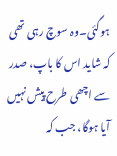ہوگئی۔وہ سوچ رہی تھی کہ شاید اس کا باپ، صدر سے اچھی طرح پیش نہیں آیا ہوگا، جب کہ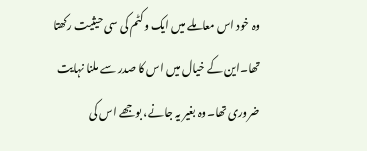وہ خود اس معاملے میں ایک وکٹم کی سی حیثیت رکھتا تھا۔این کے خیال میں اس کا صدر سے ملنا نہایت ضروری تھا۔وہ بغیر یہ جانے، بوجھے اس کی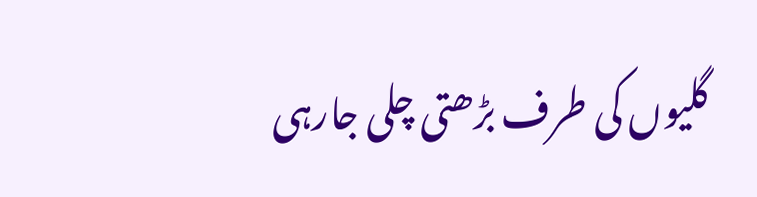گلیوں کی طرف بڑھتی چلی جارہی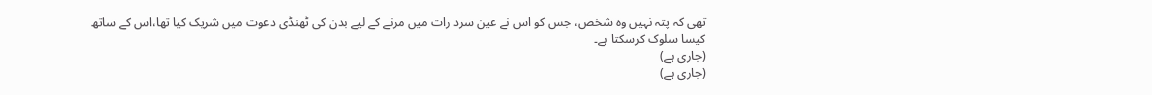تھی کہ پتہ نہیں وہ شخص، جس کو اس نے عین سرد رات میں مرنے کے لیے بدن کی ٹھنڈی دعوت میں شریک کیا تھا،اس کے ساتھ کیسا سلوک کرسکتا ہے۔
(جاری ہے)
(جاری ہے)